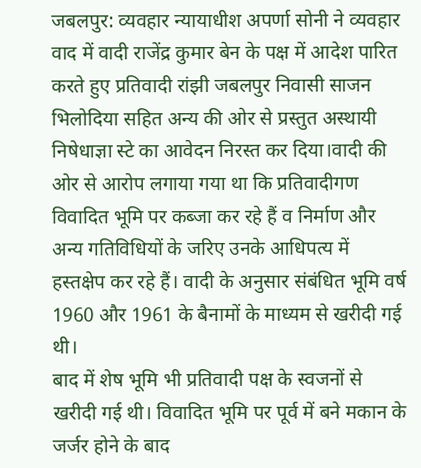जबलपुर: व्यवहार न्यायाधीश अपर्णा सोनी ने व्यवहार वाद में वादी राजेंद्र कुमार बेन के पक्ष में आदेश पारित करते हुए प्रतिवादी रांझी जबलपुर निवासी साजन भिलोदिया सहित अन्य की ओर से प्रस्तुत अस्थायी निषेधाज्ञा स्टे का आवेदन निरस्त कर दिया।वादी की ओर से आरोप लगाया गया था कि प्रतिवादीगण विवादित भूमि पर कब्जा कर रहे हैं व निर्माण और अन्य गतिविधियों के जरिए उनके आधिपत्य में हस्तक्षेप कर रहे हैं। वादी के अनुसार संबंधित भूमि वर्ष 1960 और 1961 के बैनामों के माध्यम से खरीदी गई थी।
बाद में शेष भूमि भी प्रतिवादी पक्ष के स्वजनों से खरीदी गई थी। विवादित भूमि पर पूर्व में बने मकान के जर्जर होने के बाद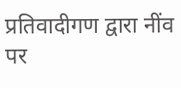प्रतिवादीगण द्वारा नींव पर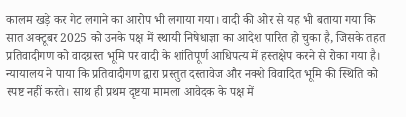कालम खड़े कर गेट लगाने का आरोप भी लगाया गया। वादी की ओर से यह भी बताया गया कि सात अक्टूबर 2025 को उनके पक्ष में स्थायी निषेधाज्ञा का आदेश पारित हो चुका है, जिसके तहत प्रतिवादीगण को वादग्रस्त भूमि पर वादी के शांतिपूर्ण आधिपत्य में हस्तक्षेप करने से रोका गया है।
न्यायालय ने पाया कि प्रतिवादीगण द्वारा प्रस्तुत दस्तावेज और नक्शे विवादित भूमि की स्थिति को स्पष्ट नहीं करते। साथ ही प्रथम दृष्टया मामला आवेदक के पक्ष में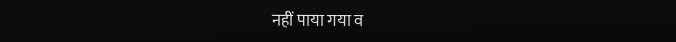नहीं पाया गया व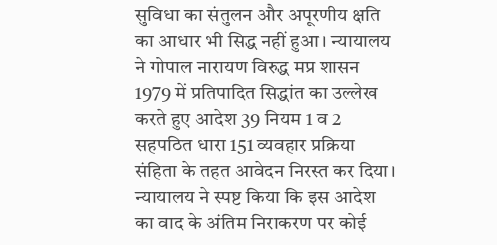सुविधा का संतुलन और अपूरणीय क्षति का आधार भी सिद्ध नहीं हुआ। न्यायालय ने गोपाल नारायण विरुद्ध मप्र शासन 1979 में प्रतिपादित सिद्धांत का उल्लेख करते हुए आदेश 39 नियम 1 व 2 सहपठित धारा 151 व्यवहार प्रक्रिया संहिता के तहत आवेदन निरस्त कर दिया। न्यायालय ने स्पष्ट किया कि इस आदेश का वाद के अंतिम निराकरण पर कोई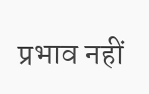प्रभाव नहीं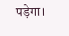पड़ेगा।